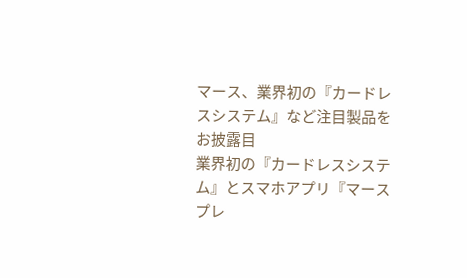マース、業界初の『カードレスシステム』など注目製品をお披露目
業界初の『カードレスシステム』とスマホアプリ『マースプレ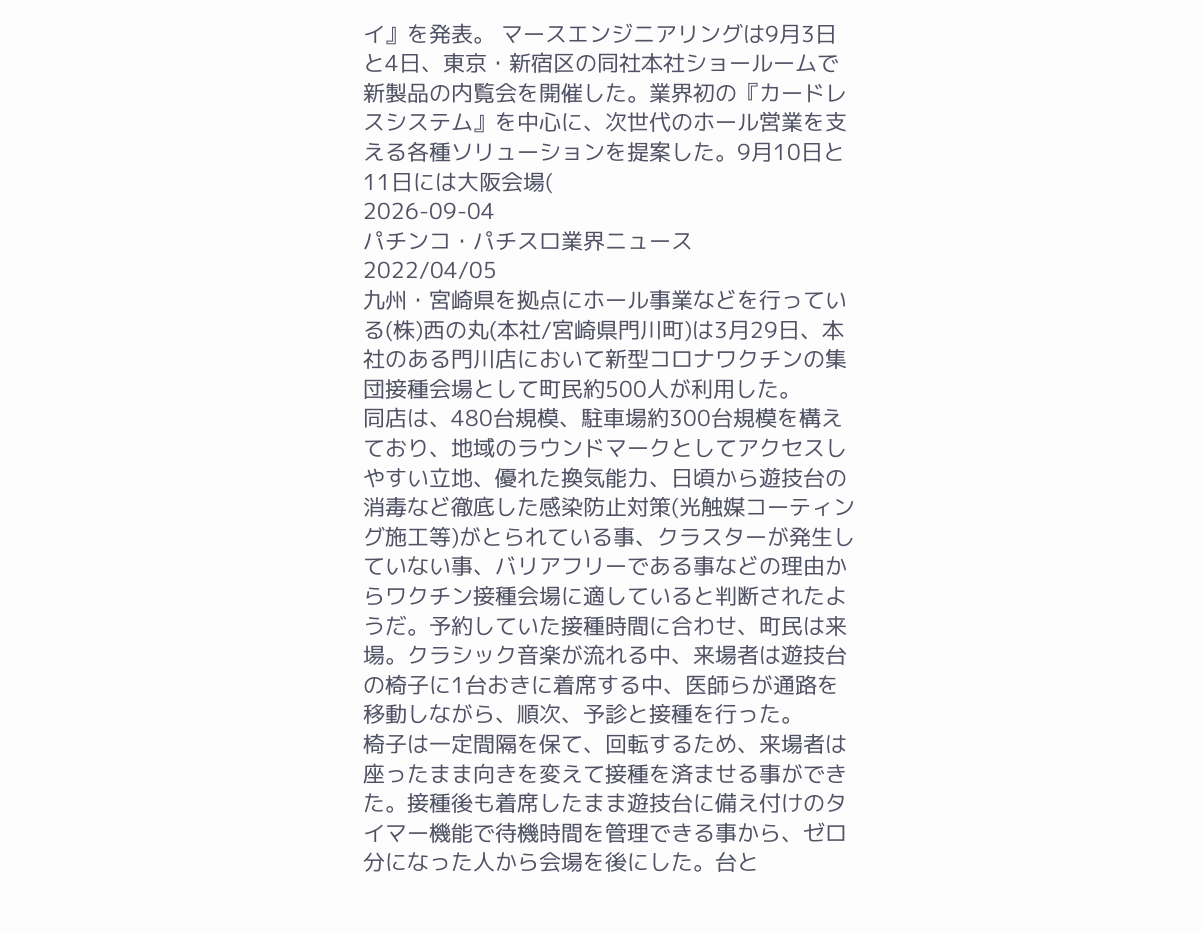イ』を発表。 マースエンジニアリングは9月3日と4日、東京・新宿区の同社本社ショールームで新製品の内覧会を開催した。業界初の『カードレスシステム』を中心に、次世代のホール営業を支える各種ソリューションを提案した。9月10日と11日には大阪会場(
2026-09-04
パチンコ・パチスロ業界ニュース
2022/04/05
九州・宮崎県を拠点にホール事業などを行っている(株)西の丸(本社/宮崎県門川町)は3月29日、本社のある門川店において新型コロナワクチンの集団接種会場として町民約500人が利用した。
同店は、480台規模、駐車場約300台規模を構えており、地域のラウンドマークとしてアクセスしやすい立地、優れた換気能力、日頃から遊技台の消毒など徹底した感染防止対策(光触媒コーティング施工等)がとられている事、クラスターが発生していない事、バリアフリーである事などの理由からワクチン接種会場に適していると判断されたようだ。予約していた接種時間に合わせ、町民は来場。クラシック音楽が流れる中、来場者は遊技台の椅子に1台おきに着席する中、医師らが通路を移動しながら、順次、予診と接種を行った。
椅子は一定間隔を保て、回転するため、来場者は座ったまま向きを変えて接種を済ませる事ができた。接種後も着席したまま遊技台に備え付けのタイマー機能で待機時間を管理できる事から、ゼロ分になった人から会場を後にした。台と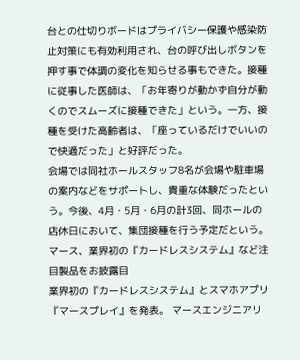台との仕切りボードはプライバシー保護や感染防止対策にも有効利用され、台の呼び出しボタンを押す事で体調の変化を知らせる事もできた。接種に従事した医師は、「お年寄りが動かず自分が動くのでスムーズに接種できた」という。一方、接種を受けた高齢者は、「座っているだけでいいので快適だった」と好評だった。
会場では同社ホールスタッフ8名が会場や駐車場の案内などをサポートし、貴重な体験だったという。今後、4月・5月・6月の計3回、同ホールの店休日において、集団接種を行う予定だという。
マース、業界初の『カードレスシステム』など注目製品をお披露目
業界初の『カードレスシステム』とスマホアプリ『マースプレイ』を発表。 マースエンジニアリ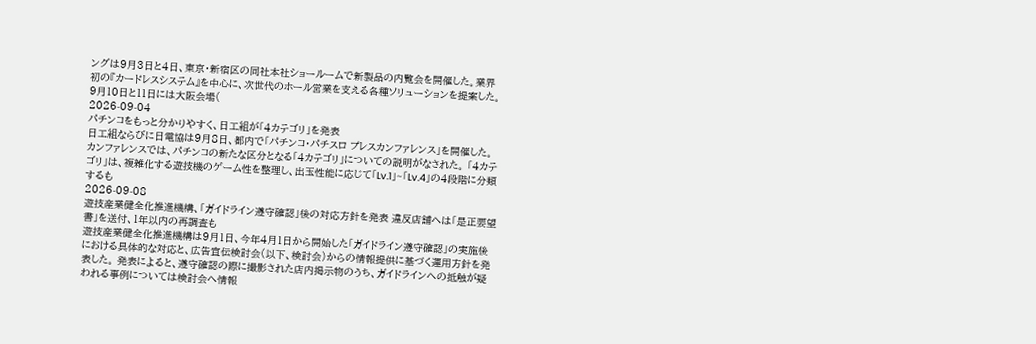ングは9月3日と4日、東京・新宿区の同社本社ショールームで新製品の内覧会を開催した。業界初の『カードレスシステム』を中心に、次世代のホール営業を支える各種ソリューションを提案した。9月10日と11日には大阪会場(
2026-09-04
パチンコをもっと分かりやすく、日工組が「4カテゴリ」を発表
日工組ならびに日電協は9月8日、都内で「パチンコ・パチスロ プレスカンファレンス」を開催した。カンファレンスでは、パチンコの新たな区分となる「4カテゴリ」についての説明がなされた。 「4カテゴリ」は、複雑化する遊技機のゲーム性を整理し、出玉性能に応じて「Lv.1」~「Lv.4」の4段階に分類するも
2026-09-08
遊技産業健全化推進機構、「ガイドライン遵守確認」後の対応方針を発表 違反店舗へは「是正要望書」を送付、1年以内の再調査も
遊技産業健全化推進機構は9月1日、今年4月1日から開始した「ガイドライン遵守確認」の実施後における具体的な対応と、広告宣伝検討会(以下、検討会)からの情報提供に基づく運用方針を発表した。 発表によると、遵守確認の際に撮影された店内掲示物のうち、ガイドラインへの抵触が疑われる事例については検討会へ情報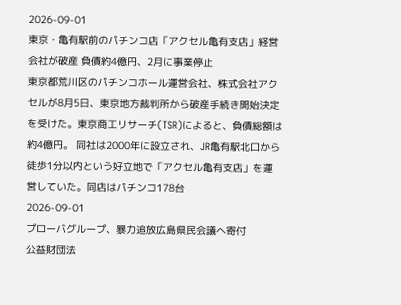2026-09-01
東京・亀有駅前のパチンコ店「アクセル亀有支店」経営会社が破産 負債約4億円、2月に事業停止
東京都荒川区のパチンコホール運営会社、株式会社アクセルが8月5日、東京地方裁判所から破産手続き開始決定を受けた。東京商工リサーチ(TSR)によると、負債総額は約4億円。 同社は2000年に設立され、JR亀有駅北口から徒歩1分以内という好立地で「アクセル亀有支店」を運営していた。同店はパチンコ178台
2026-09-01
プローバグループ、暴力追放広島県民会議へ寄付
公益財団法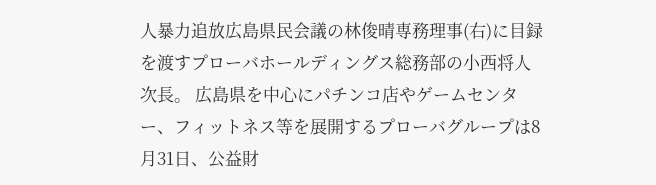人暴力追放広島県民会議の林俊晴専務理事(右)に目録を渡すプローバホールディングス総務部の小西将人次長。 広島県を中心にパチンコ店やゲームセンター、フィットネス等を展開するプローバグループは8月31日、公益財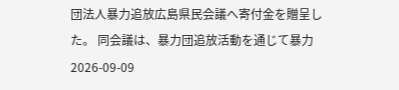団法人暴力追放広島県民会議へ寄付金を贈呈した。 同会議は、暴力団追放活動を通じて暴力
2026-09-09